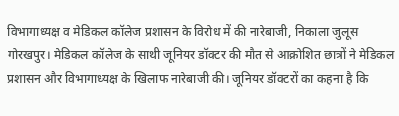विभागाध्यक्ष व मेडिकल कॉलेज प्रशासन के विरोध में की नारेबाजी, निकाला जुलूस
गोरखपुर। मेडिकल कॉलेज के साथी जूनियर डॉक्टर की मौत से आक्रोशित छात्रों ने मेडिकल प्रशासन और विभागाध्यक्ष के खिलाफ नारेबाजी की। जूनियर डॉक्टरों का कहना है कि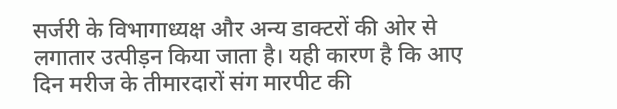सर्जरी के विभागाध्यक्ष और अन्य डाक्टरों की ओर से लगातार उत्पीड़न किया जाता है। यही कारण है कि आए दिन मरीज के तीमारदारों संग मारपीट की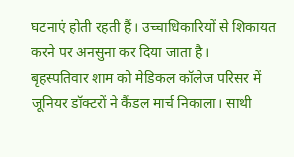घटनाएं होती रहती हैं। उच्चाधिकारियों से शिकायत करने पर अनसुना कर दिया जाता है।
बृहस्पतिवार शाम को मेडिकल कॉलेज परिसर में जूनियर डॉक्टरों ने कैंडल मार्च निकाला। साथी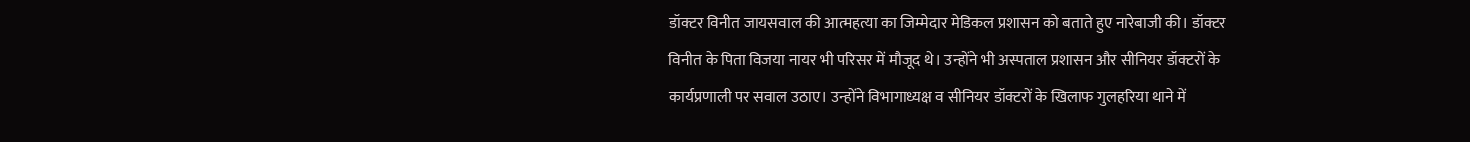डॉक्टर विनीत जायसवाल की आत्महत्या का जिम्मेदार मेडिकल प्रशासन को बताते हुए नारेबाजी की। डॉक्टर विनीत के पिता विजया नायर भी परिसर में मौजूद थे। उन्होंने भी अस्पताल प्रशासन और सीनियर डॉक्टरों के कार्यप्रणाली पर सवाल उठाए। उन्होंने विभागाध्यक्ष व सीनियर डॉक्टरों के खिलाफ गुलहरिया थाने में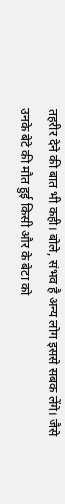तहरीर देने की बात भी कही। बोले, संभव है अन्य लोग इससे सबक लेंगे। जैसे उनके बेटे की मौत हुई किसी और के बेटा को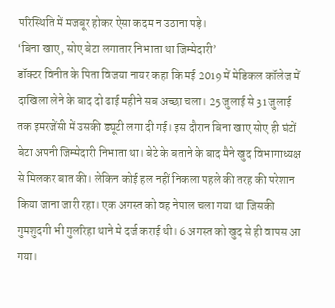परिस्थिति में मजबूर होकर ऐसा कदम न उठाना पड़े।
‘बिना खाए, सोए बेटा लगातार निभाता था जिम्मेदारी’
डॉक्टर विनीत के पिता विजया नायर कहा कि मई 2019 में मेडिकल कॉलेज में दाखिला लेने के बाद दो ढाई महीने सब अच्छा चला। 25 जुलाई से 31 जुलाई तक इमरजेंसी में उसकी ड्यूटी लगा दी गई। इस दौरान बिना खाए सोए ही घंटों बेटा अपनी जिम्मेदारी निभाता था। बेटे के बताने के बाद मैने खुद विभागाध्यक्ष से मिलकर बात की। लेकिन कोई हल नहीं निकला पहले की तरह की परेशान किया जाना जारी रहा। एक अगस्त को वह नेपाल चला गया था जिसकी गुमशुदगी भी गुलरिहा थाने मे दर्ज कराई थी। 6 अगस्त को खुद से ही वापस आ गया।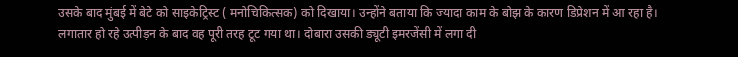उसके बाद मुंबई में बेटे को साइकेट्रिस्ट ( मनोचिकित्सक) को दिखाया। उन्होंने बताया कि ज्यादा काम के बोझ के कारण डिप्रेशन में आ रहा है। लगातार हो रहे उत्पीड़न के बाद वह पूरी तरह टूट गया था। दोबारा उसकी ड्यूटी इमरजेंसी में लगा दी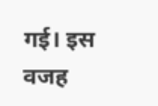गई। इस वजह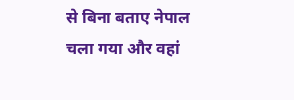से बिना बताए नेपाल चला गया और वहां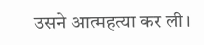उसने आत्महत्या कर ली।